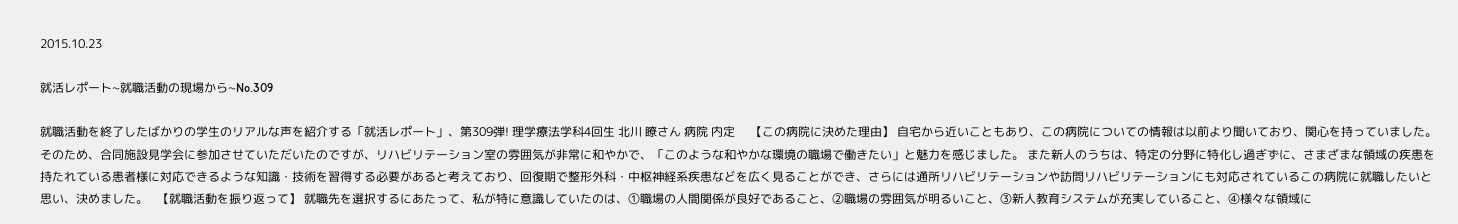2015.10.23

就活レポート~就職活動の現場から~No.309

就職活動を終了したばかりの学生のリアルな声を紹介する「就活レポート」、第309弾! 理学療法学科4回生 北川 瞭さん 病院 内定     【この病院に決めた理由】 自宅から近いこともあり、この病院についての情報は以前より聞いており、関心を持っていました。 そのため、合同施設見学会に参加させていただいたのですが、リハビリテーション室の雰囲気が非常に和やかで、「このような和やかな環境の職場で働きたい」と魅力を感じました。 また新人のうちは、特定の分野に特化し過ぎずに、さまざまな領域の疾患を持たれている患者様に対応できるような知識・技術を習得する必要があると考えており、回復期で整形外科・中枢神経系疾患などを広く見ることができ、さらには通所リハビリテーションや訪問リハビリテーションにも対応されているこの病院に就職したいと思い、決めました。   【就職活動を振り返って】 就職先を選択するにあたって、私が特に意識していたのは、①職場の人間関係が良好であること、②職場の雰囲気が明るいこと、③新人教育システムが充実していること、④様々な領域に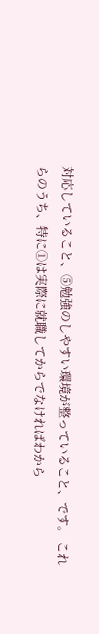対応していること、⑤勉強のしやすい環境が整っていること、です。 これらのうち、特に①は実際に就職してからでなければわから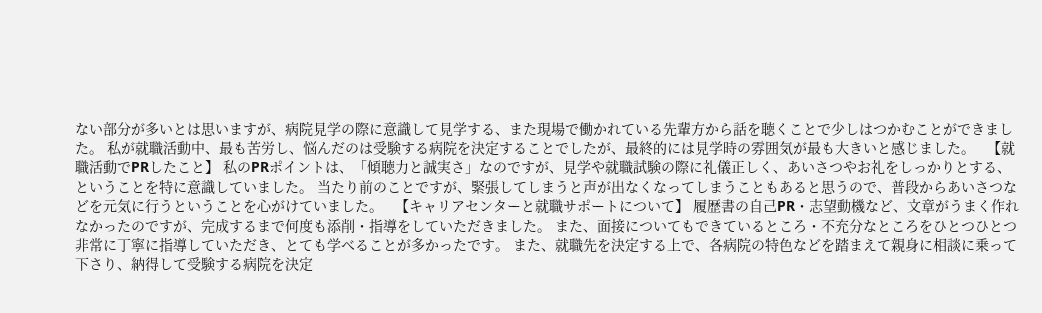ない部分が多いとは思いますが、病院見学の際に意識して見学する、また現場で働かれている先輩方から話を聴くことで少しはつかむことができました。 私が就職活動中、最も苦労し、悩んだのは受験する病院を決定することでしたが、最終的には見学時の雰囲気が最も大きいと感じました。   【就職活動でPRしたこと】 私のPRポイントは、「傾聴力と誠実さ」なのですが、見学や就職試験の際に礼儀正しく、あいさつやお礼をしっかりとする、ということを特に意識していました。 当たり前のことですが、緊張してしまうと声が出なくなってしまうこともあると思うので、普段からあいさつなどを元気に行うということを心がけていました。   【キャリアセンターと就職サポートについて】 履歴書の自己PR・志望動機など、文章がうまく作れなかったのですが、完成するまで何度も添削・指導をしていただきました。 また、面接についてもできているところ・不充分なところをひとつひとつ非常に丁寧に指導していただき、とても学べることが多かったです。 また、就職先を決定する上で、各病院の特色などを踏まえて親身に相談に乗って下さり、納得して受験する病院を決定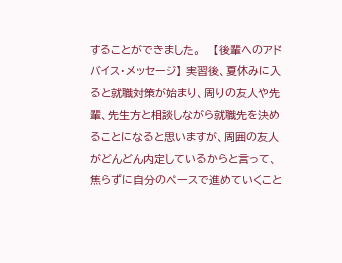することができました。   【後輩へのアドバイス・メッセージ】 実習後、夏休みに入ると就職対策が始まり、周りの友人や先輩、先生方と相談しながら就職先を決めることになると思いますが、周囲の友人がどんどん内定しているからと言って、焦らずに自分のペースで進めていくこと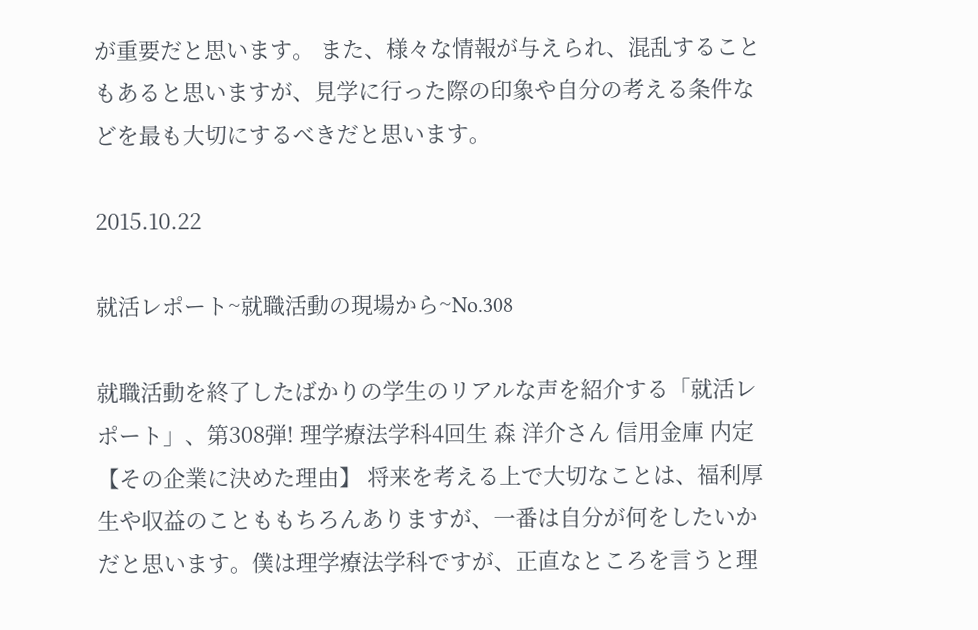が重要だと思います。 また、様々な情報が与えられ、混乱することもあると思いますが、見学に行った際の印象や自分の考える条件などを最も大切にするべきだと思います。

2015.10.22

就活レポート~就職活動の現場から~No.308

就職活動を終了したばかりの学生のリアルな声を紹介する「就活レポート」、第308弾! 理学療法学科4回生 森 洋介さん 信用金庫 内定     【その企業に決めた理由】 将来を考える上で大切なことは、福利厚生や収益のことももちろんありますが、一番は自分が何をしたいかだと思います。僕は理学療法学科ですが、正直なところを言うと理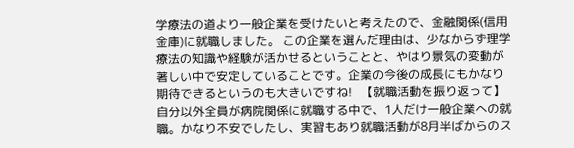学療法の道より一般企業を受けたいと考えたので、金融関係(信用金庫)に就職しました。 この企業を選んだ理由は、少なからず理学療法の知識や経験が活かせるということと、やはり景気の変動が著しい中で安定していることです。企業の今後の成長にもかなり期待できるというのも大きいですね!   【就職活動を振り返って】 自分以外全員が病院関係に就職する中で、1人だけ一般企業への就職。かなり不安でしたし、実習もあり就職活動が8月半ばからのス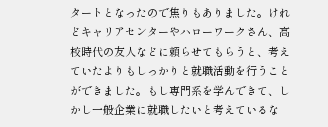タートとなったので焦りもありました。けれどキャリアセンターやハローワークさん、高校時代の友人などに頼らせてもらうと、考えていたよりもしっかりと就職活動を行うことができました。もし専門系を学んできて、しかし一般企業に就職したいと考えているな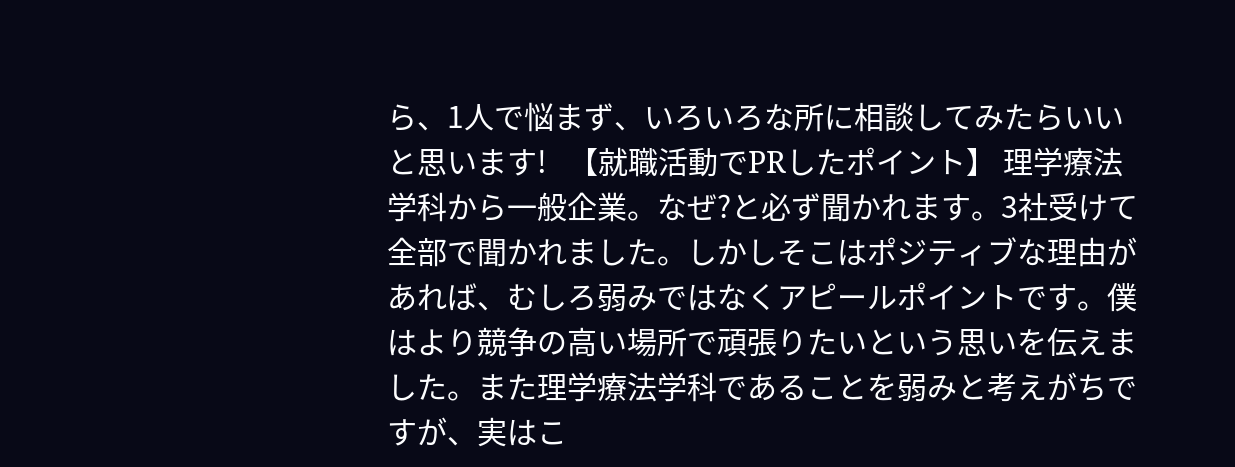ら、1人で悩まず、いろいろな所に相談してみたらいいと思います!   【就職活動でPRしたポイント】 理学療法学科から一般企業。なぜ?と必ず聞かれます。3社受けて全部で聞かれました。しかしそこはポジティブな理由があれば、むしろ弱みではなくアピールポイントです。僕はより競争の高い場所で頑張りたいという思いを伝えました。また理学療法学科であることを弱みと考えがちですが、実はこ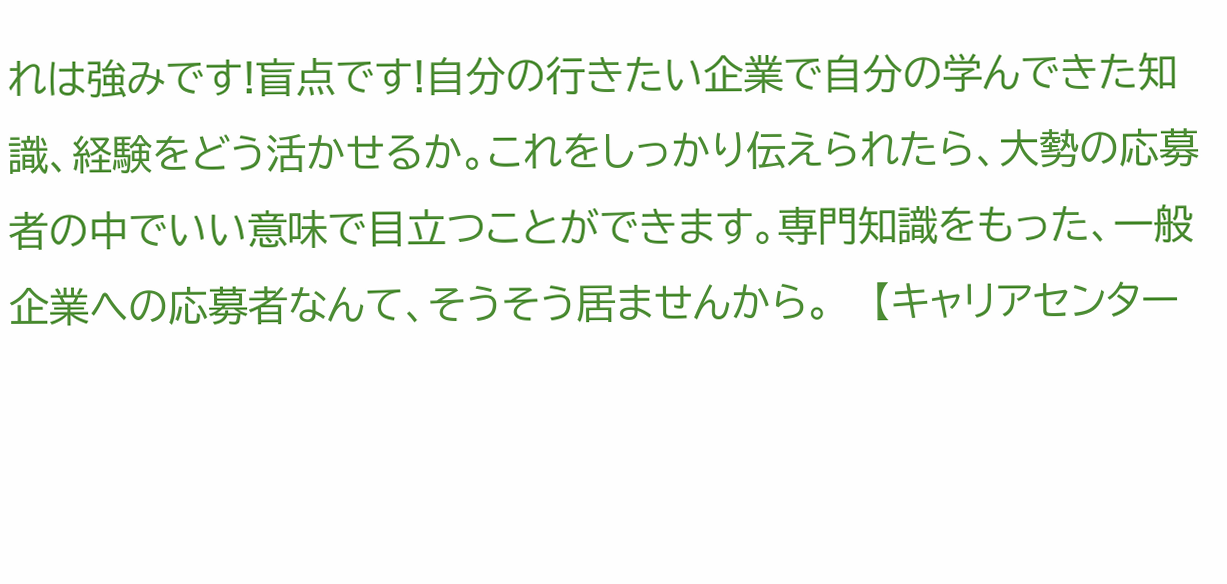れは強みです!盲点です!自分の行きたい企業で自分の学んできた知識、経験をどう活かせるか。これをしっかり伝えられたら、大勢の応募者の中でいい意味で目立つことができます。専門知識をもった、一般企業への応募者なんて、そうそう居ませんから。   【キャリアセンター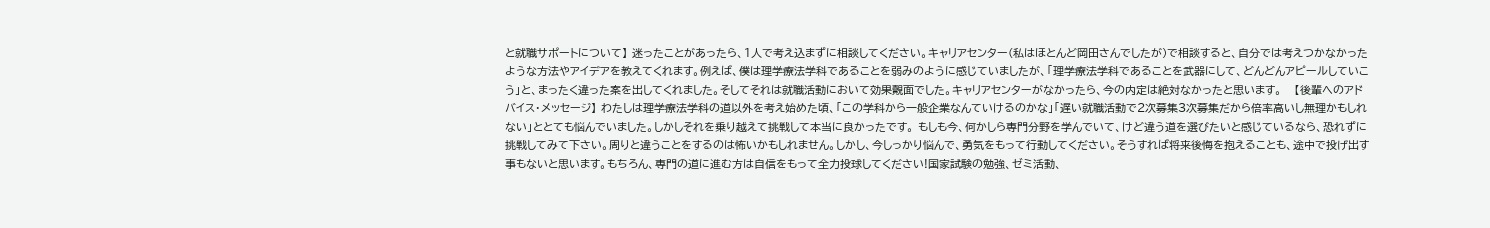と就職サポートについて】 迷ったことがあったら、1人で考え込まずに相談してください。キャリアセンター(私はほとんど岡田さんでしたが)で相談すると、自分では考えつかなかったような方法やアイデアを教えてくれます。例えば、僕は理学療法学科であることを弱みのように感じていましたが、「理学療法学科であることを武器にして、どんどんアピールしていこう」と、まったく違った案を出してくれました。そしてそれは就職活動において効果覿面でした。キャリアセンターがなかったら、今の内定は絶対なかったと思います。   【後輩へのアドバイス・メッセージ】 わたしは理学療法学科の道以外を考え始めた頃、「この学科から一般企業なんていけるのかな」「遅い就職活動で2次募集3次募集だから倍率高いし無理かもしれない」ととても悩んでいました。しかしそれを乗り越えて挑戦して本当に良かったです。 もしも今、何かしら専門分野を学んでいて、けど違う道を選びたいと感じているなら、恐れずに挑戦してみて下さい。周りと違うことをするのは怖いかもしれません。しかし、今しっかり悩んで、勇気をもって行動してください。そうすれば将来後悔を抱えることも、途中で投げ出す事もないと思います。もちろん、専門の道に進む方は自信をもって全力投球してください!国家試験の勉強、ゼミ活動、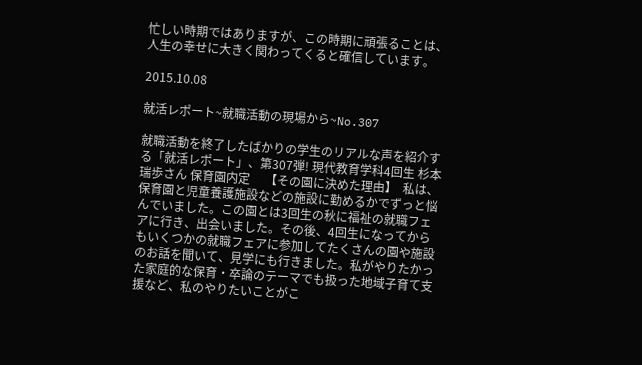忙しい時期ではありますが、この時期に頑張ることは、人生の幸せに大きく関わってくると確信しています。

2015.10.08

就活レポート~就職活動の現場から~No.307

就職活動を終了したばかりの学生のリアルな声を紹介する「就活レポート」、第307弾! 現代教育学科4回生 杉本 瑞歩さん 保育園内定     【その園に決めた理由】  私は、保育園と児童養護施設などの施設に勤めるかでずっと悩んでいました。この園とは3回生の秋に福祉の就職フェアに行き、出会いました。その後、4回生になってからもいくつかの就職フェアに参加してたくさんの園や施設のお話を聞いて、見学にも行きました。私がやりたかった家庭的な保育・卒論のテーマでも扱った地域子育て支援など、私のやりたいことがこ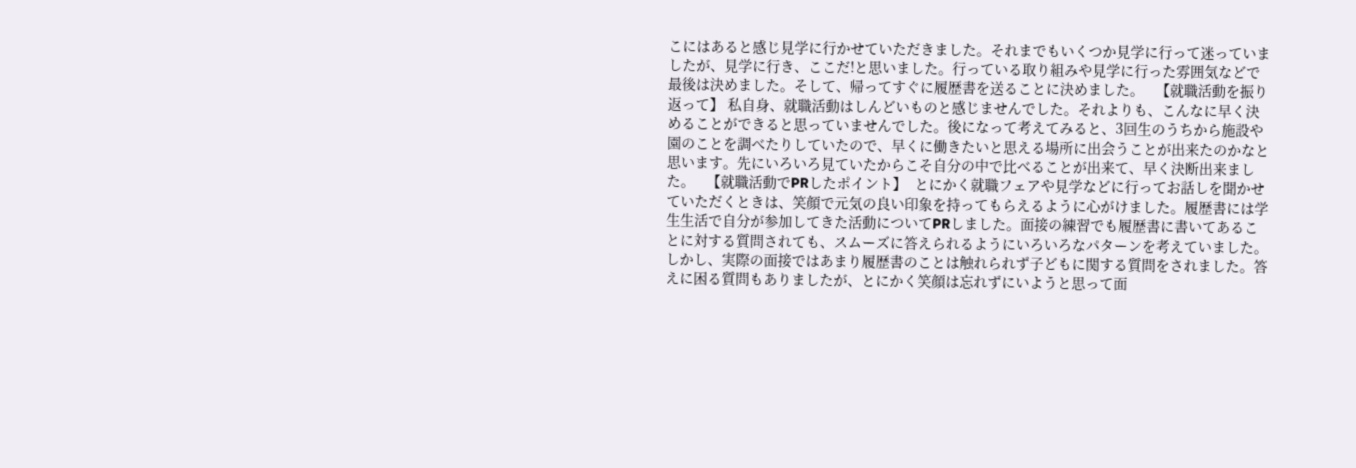こにはあると感じ見学に行かせていただきました。それまでもいくつか見学に行って迷っていましたが、見学に行き、ここだ!と思いました。行っている取り組みや見学に行った雰囲気などで最後は決めました。そして、帰ってすぐに履歴書を送ることに決めました。   【就職活動を振り返って】 私自身、就職活動はしんどいものと感じませんでした。それよりも、こんなに早く決めることができると思っていませんでした。後になって考えてみると、3回生のうちから施設や園のことを調べたりしていたので、早くに働きたいと思える場所に出会うことが出来たのかなと思います。先にいろいろ見ていたからこそ自分の中で比べることが出来て、早く決断出来ました。   【就職活動でPRしたポイント】  とにかく就職フェアや見学などに行ってお話しを聞かせていただくときは、笑顔で元気の良い印象を持ってもらえるように心がけました。履歴書には学生生活で自分が参加してきた活動についてPRしました。面接の練習でも履歴書に書いてあることに対する質問されても、スムーズに答えられるようにいろいろなパターンを考えていました。しかし、実際の面接ではあまり履歴書のことは触れられず子どもに関する質問をされました。答えに困る質問もありましたが、とにかく笑顔は忘れずにいようと思って面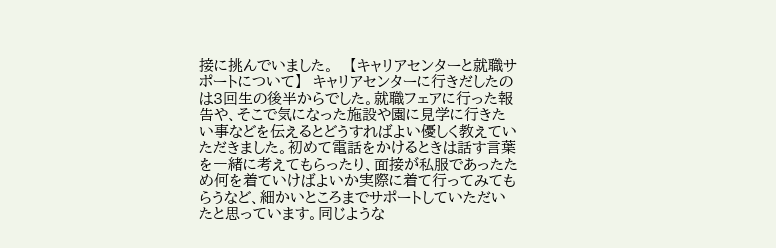接に挑んでいました。   【キャリアセンターと就職サポートについて】  キャリアセンターに行きだしたのは3回生の後半からでした。就職フェアに行った報告や、そこで気になった施設や園に見学に行きたい事などを伝えるとどうすればよい優しく教えていただきました。初めて電話をかけるときは話す言葉を一緒に考えてもらったり、面接が私服であったため何を着ていけばよいか実際に着て行ってみてもらうなど、細かいところまでサポートしていただいたと思っています。同じような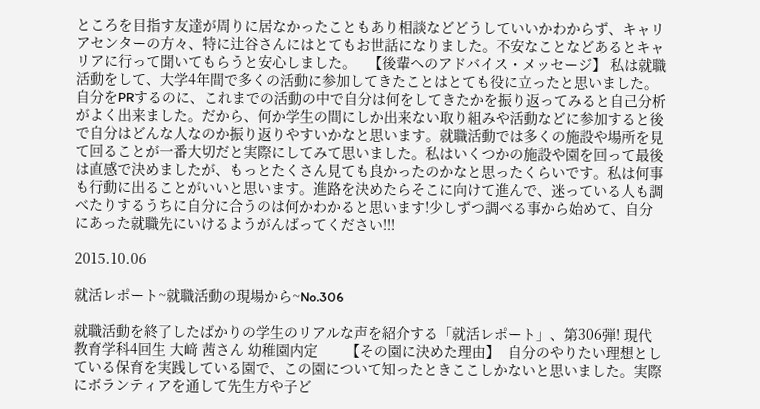ところを目指す友達が周りに居なかったこともあり相談などどうしていいかわからず、キャリアセンターの方々、特に辻谷さんにはとてもお世話になりました。不安なことなどあるとキャリアに行って聞いてもらうと安心しました。   【後輩へのアドバイス・メッセージ】 私は就職活動をして、大学4年間で多くの活動に参加してきたことはとても役に立ったと思いました。自分をPRするのに、これまでの活動の中で自分は何をしてきたかを振り返ってみると自己分析がよく出来ました。だから、何か学生の間にしか出来ない取り組みや活動などに参加すると後で自分はどんな人なのか振り返りやすいかなと思います。就職活動では多くの施設や場所を見て回ることが一番大切だと実際にしてみて思いました。私はいくつかの施設や園を回って最後は直感で決めましたが、もっとたくさん見ても良かったのかなと思ったくらいです。私は何事も行動に出ることがいいと思います。進路を決めたらそこに向けて進んで、迷っている人も調べたりするうちに自分に合うのは何かわかると思います!少しずつ調べる事から始めて、自分にあった就職先にいけるようがんばってください!!!

2015.10.06

就活レポート~就職活動の現場から~No.306

就職活動を終了したばかりの学生のリアルな声を紹介する「就活レポート」、第306弾! 現代教育学科4回生 大﨑 茜さん 幼稚園内定       【その園に決めた理由】  自分のやりたい理想としている保育を実践している園で、この園について知ったときここしかないと思いました。実際にボランティアを通して先生方や子ど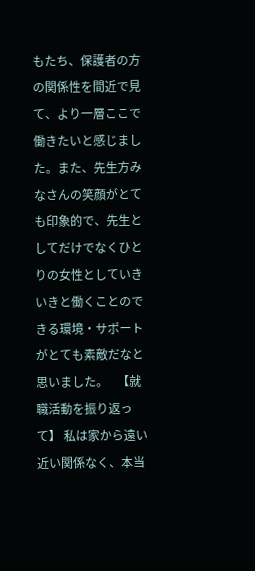もたち、保護者の方の関係性を間近で見て、より一層ここで働きたいと感じました。また、先生方みなさんの笑顔がとても印象的で、先生としてだけでなくひとりの女性としていきいきと働くことのできる環境・サポートがとても素敵だなと思いました。   【就職活動を振り返って】 私は家から遠い近い関係なく、本当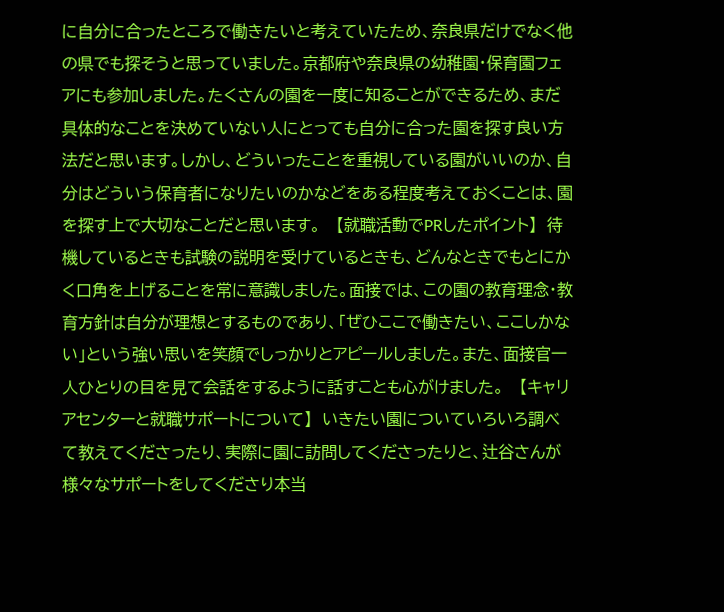に自分に合ったところで働きたいと考えていたため、奈良県だけでなく他の県でも探そうと思っていました。京都府や奈良県の幼稚園・保育園フェアにも参加しました。たくさんの園を一度に知ることができるため、まだ具体的なことを決めていない人にとっても自分に合った園を探す良い方法だと思います。しかし、どういったことを重視している園がいいのか、自分はどういう保育者になりたいのかなどをある程度考えておくことは、園を探す上で大切なことだと思います。   【就職活動でPRしたポイント】  待機しているときも試験の説明を受けているときも、どんなときでもとにかく口角を上げることを常に意識しました。面接では、この園の教育理念・教育方針は自分が理想とするものであり、「ぜひここで働きたい、ここしかない」という強い思いを笑顔でしっかりとアピールしました。また、面接官一人ひとりの目を見て会話をするように話すことも心がけました。   【キャリアセンターと就職サポートについて】  いきたい園についていろいろ調べて教えてくださったり、実際に園に訪問してくださったりと、辻谷さんが様々なサポートをしてくださり本当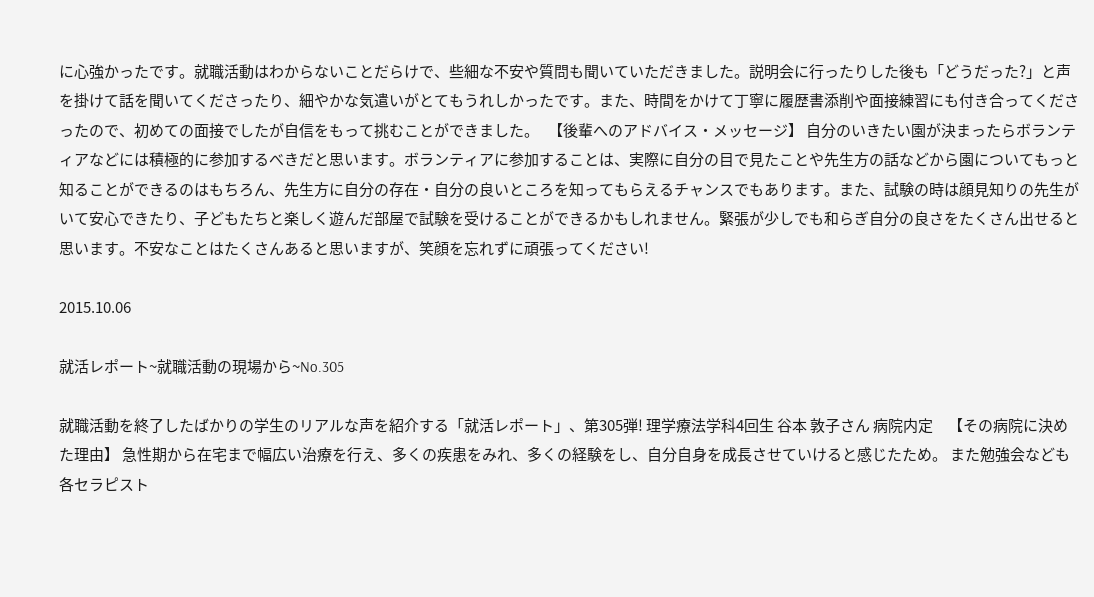に心強かったです。就職活動はわからないことだらけで、些細な不安や質問も聞いていただきました。説明会に行ったりした後も「どうだった?」と声を掛けて話を聞いてくださったり、細やかな気遣いがとてもうれしかったです。また、時間をかけて丁寧に履歴書添削や面接練習にも付き合ってくださったので、初めての面接でしたが自信をもって挑むことができました。   【後輩へのアドバイス・メッセージ】 自分のいきたい園が決まったらボランティアなどには積極的に参加するべきだと思います。ボランティアに参加することは、実際に自分の目で見たことや先生方の話などから園についてもっと知ることができるのはもちろん、先生方に自分の存在・自分の良いところを知ってもらえるチャンスでもあります。また、試験の時は顔見知りの先生がいて安心できたり、子どもたちと楽しく遊んだ部屋で試験を受けることができるかもしれません。緊張が少しでも和らぎ自分の良さをたくさん出せると思います。不安なことはたくさんあると思いますが、笑顔を忘れずに頑張ってください!

2015.10.06

就活レポート~就職活動の現場から~No.305

就職活動を終了したばかりの学生のリアルな声を紹介する「就活レポート」、第305弾! 理学療法学科4回生 谷本 敦子さん 病院内定     【その病院に決めた理由】 急性期から在宅まで幅広い治療を行え、多くの疾患をみれ、多くの経験をし、自分自身を成長させていけると感じたため。 また勉強会なども各セラピスト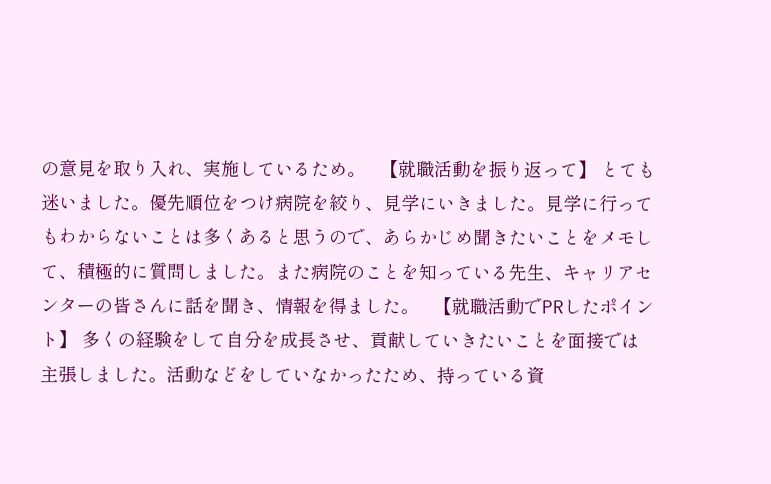の意見を取り入れ、実施しているため。   【就職活動を振り返って】 とても迷いました。優先順位をつけ病院を絞り、見学にいきました。見学に行ってもわからないことは多くあると思うので、あらかじめ聞きたいことをメモして、積極的に質問しました。また病院のことを知っている先生、キャリアセンターの皆さんに話を聞き、情報を得ました。   【就職活動でPRしたポイント】 多くの経験をして自分を成長させ、貢献していきたいことを面接では主張しました。活動などをしていなかったため、持っている資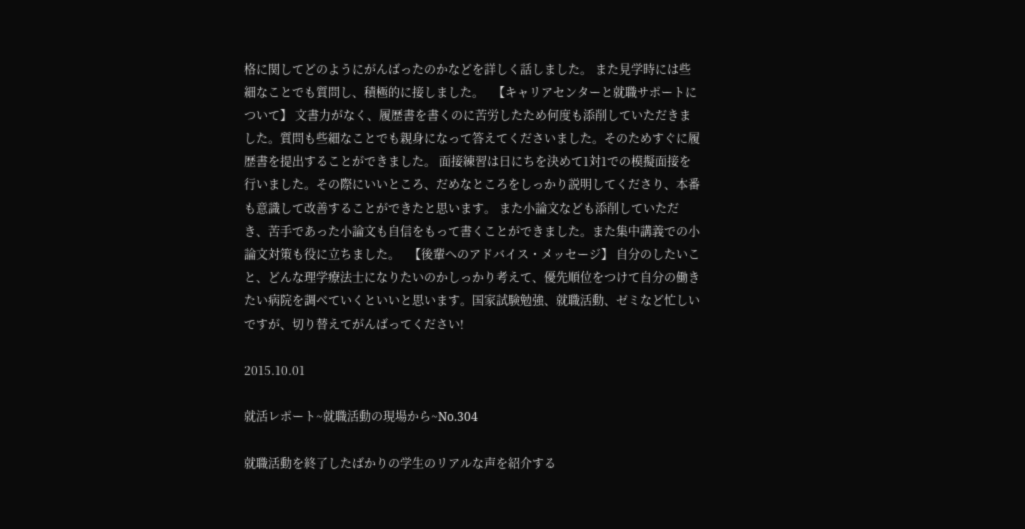格に関してどのようにがんばったのかなどを詳しく話しました。 また見学時には些細なことでも質問し、積極的に接しました。   【キャリアセンターと就職サポートについて】 文書力がなく、履歴書を書くのに苦労したため何度も添削していただきました。質問も些細なことでも親身になって答えてくださいました。そのためすぐに履歴書を提出することができました。 面接練習は日にちを決めて1対1での模擬面接を行いました。その際にいいところ、だめなところをしっかり説明してくださり、本番も意識して改善することができたと思います。 また小論文なども添削していただき、苦手であった小論文も自信をもって書くことができました。また集中講義での小論文対策も役に立ちました。   【後輩へのアドバイス・メッセージ】 自分のしたいこと、どんな理学療法士になりたいのかしっかり考えて、優先順位をつけて自分の働きたい病院を調べていくといいと思います。国家試験勉強、就職活動、ゼミなど忙しいですが、切り替えてがんばってください!

2015.10.01

就活レポート~就職活動の現場から~No.304

就職活動を終了したばかりの学生のリアルな声を紹介する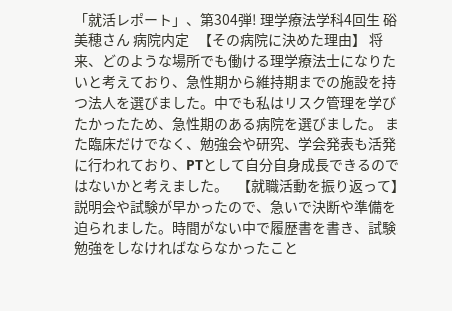「就活レポート」、第304弾! 理学療法学科4回生 硲 美穂さん 病院内定   【その病院に決めた理由】 将来、どのような場所でも働ける理学療法士になりたいと考えており、急性期から維持期までの施設を持つ法人を選びました。中でも私はリスク管理を学びたかったため、急性期のある病院を選びました。 また臨床だけでなく、勉強会や研究、学会発表も活発に行われており、PTとして自分自身成長できるのではないかと考えました。   【就職活動を振り返って】 説明会や試験が早かったので、急いで決断や準備を迫られました。時間がない中で履歴書を書き、試験勉強をしなければならなかったこと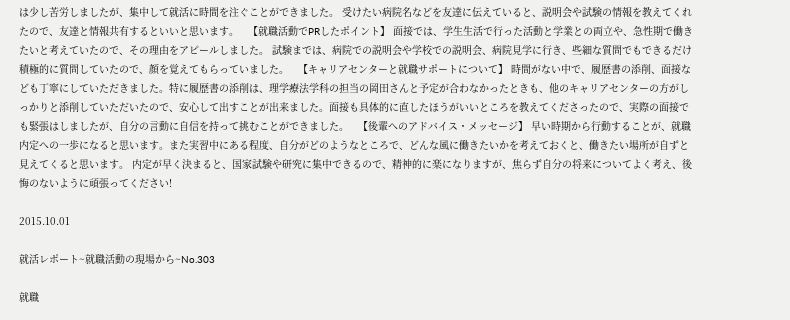は少し苦労しましたが、集中して就活に時間を注ぐことができました。 受けたい病院名などを友達に伝えていると、説明会や試験の情報を教えてくれたので、友達と情報共有するといいと思います。   【就職活動でPRしたポイント】 面接では、学生生活で行った活動と学業との両立や、急性期で働きたいと考えていたので、その理由をアピールしました。 試験までは、病院での説明会や学校での説明会、病院見学に行き、些細な質問でもできるだけ積極的に質問していたので、顔を覚えてもらっていました。   【キャリアセンターと就職サポートについて】 時間がない中で、履歴書の添削、面接なども丁寧にしていただきました。特に履歴書の添削は、理学療法学科の担当の岡田さんと予定が合わなかったときも、他のキャリアセンターの方がしっかりと添削していただいたので、安心して出すことが出来ました。面接も具体的に直したほうがいいところを教えてくださったので、実際の面接でも緊張はしましたが、自分の言動に自信を持って挑むことができました。   【後輩へのアドバイス・メッセージ】 早い時期から行動することが、就職内定への一歩になると思います。また実習中にある程度、自分がどのようなところで、どんな風に働きたいかを考えておくと、働きたい場所が自ずと見えてくると思います。 内定が早く決まると、国家試験や研究に集中できるので、精神的に楽になりますが、焦らず自分の将来についてよく考え、後悔のないように頑張ってください!

2015.10.01

就活レポート~就職活動の現場から~No.303

就職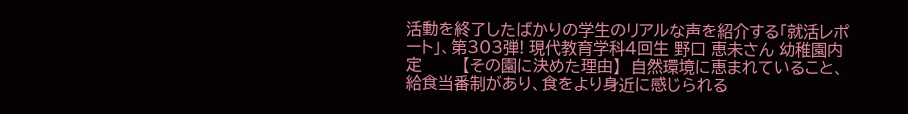活動を終了したばかりの学生のリアルな声を紹介する「就活レポート」、第303弾! 現代教育学科4回生 野口 恵未さん 幼稚園内定        【その園に決めた理由】  自然環境に恵まれていること、給食当番制があり、食をより身近に感じられる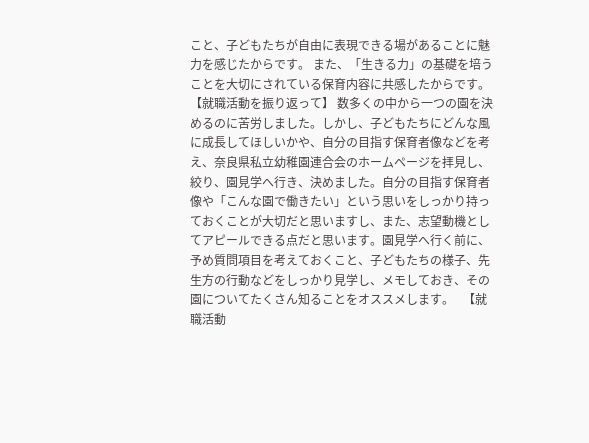こと、子どもたちが自由に表現できる場があることに魅力を感じたからです。 また、「生きる力」の基礎を培うことを大切にされている保育内容に共感したからです。   【就職活動を振り返って】 数多くの中から一つの園を決めるのに苦労しました。しかし、子どもたちにどんな風に成長してほしいかや、自分の目指す保育者像などを考え、奈良県私立幼稚園連合会のホームページを拝見し、絞り、園見学へ行き、決めました。自分の目指す保育者像や「こんな園で働きたい」という思いをしっかり持っておくことが大切だと思いますし、また、志望動機としてアピールできる点だと思います。園見学へ行く前に、予め質問項目を考えておくこと、子どもたちの様子、先生方の行動などをしっかり見学し、メモしておき、その園についてたくさん知ることをオススメします。   【就職活動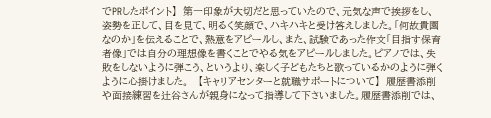でPRしたポイント】  第一印象が大切だと思っていたので、元気な声で挨拶をし、姿勢を正して、目を見て、明るく笑顔で、ハキハキと受け答えしました。「何故貴園なのか」を伝えることで、熱意をアピールし、また、試験であった作文「目指す保育者像」では自分の理想像を書くことでやる気をアピールしました。ピアノでは、失敗をしないように弾こう、というより、楽しく子どもたちと歌っているかのように弾くように心掛けました。   【キャリアセンターと就職サポートについて】  履歴書添削や面接練習を辻谷さんが親身になって指導して下さいました。履歴書添削では、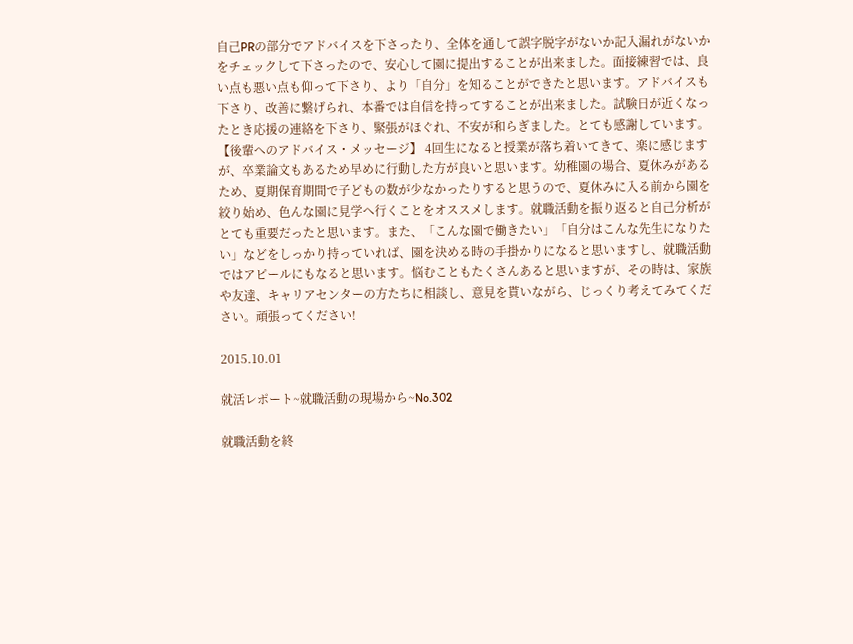自己PRの部分でアドバイスを下さったり、全体を通して誤字脱字がないか記入漏れがないかをチェックして下さったので、安心して園に提出することが出来ました。面接練習では、良い点も悪い点も仰って下さり、より「自分」を知ることができたと思います。アドバイスも下さり、改善に繋げられ、本番では自信を持ってすることが出来ました。試験日が近くなったとき応援の連絡を下さり、緊張がほぐれ、不安が和らぎました。とても感謝しています。   【後輩へのアドバイス・メッセージ】 4回生になると授業が落ち着いてきて、楽に感じますが、卒業論文もあるため早めに行動した方が良いと思います。幼稚園の場合、夏休みがあるため、夏期保育期間で子どもの数が少なかったりすると思うので、夏休みに入る前から園を絞り始め、色んな園に見学へ行くことをオススメします。就職活動を振り返ると自己分析がとても重要だったと思います。また、「こんな園で働きたい」「自分はこんな先生になりたい」などをしっかり持っていれば、園を決める時の手掛かりになると思いますし、就職活動ではアピールにもなると思います。悩むこともたくさんあると思いますが、その時は、家族や友達、キャリアセンターの方たちに相談し、意見を貰いながら、じっくり考えてみてください。頑張ってください!

2015.10.01

就活レポート~就職活動の現場から~No.302

就職活動を終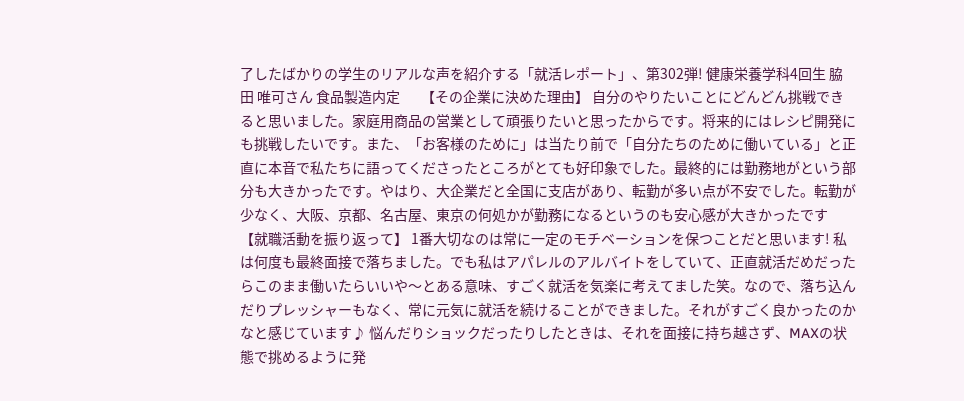了したばかりの学生のリアルな声を紹介する「就活レポート」、第302弾! 健康栄養学科4回生 脇田 唯可さん 食品製造内定       【その企業に決めた理由】 自分のやりたいことにどんどん挑戦できると思いました。家庭用商品の営業として頑張りたいと思ったからです。将来的にはレシピ開発にも挑戦したいです。また、「お客様のために」は当たり前で「自分たちのために働いている」と正直に本音で私たちに語ってくださったところがとても好印象でした。最終的には勤務地がという部分も大きかったです。やはり、大企業だと全国に支店があり、転勤が多い点が不安でした。転勤が少なく、大阪、京都、名古屋、東京の何処かが勤務になるというのも安心感が大きかったです 【就職活動を振り返って】 1番大切なのは常に一定のモチベーションを保つことだと思います! 私は何度も最終面接で落ちました。でも私はアパレルのアルバイトをしていて、正直就活だめだったらこのまま働いたらいいや〜とある意味、すごく就活を気楽に考えてました笑。なので、落ち込んだりプレッシャーもなく、常に元気に就活を続けることができました。それがすごく良かったのかなと感じています♪ 悩んだりショックだったりしたときは、それを面接に持ち越さず、MAXの状態で挑めるように発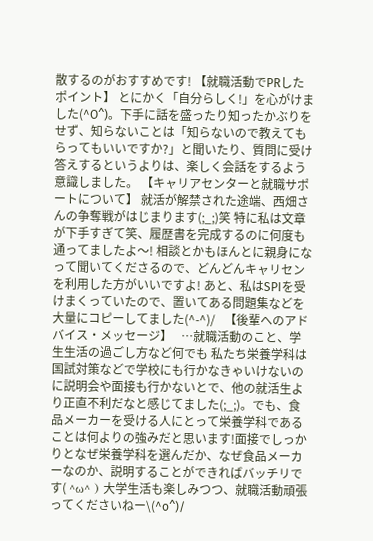散するのがおすすめです! 【就職活動でPRしたポイント】 とにかく「自分らしく!」を心がけました(^O^)。下手に話を盛ったり知ったかぶりをせず、知らないことは「知らないので教えてもらってもいいですか?」と聞いたり、質問に受け答えするというよりは、楽しく会話をするよう意識しました。 【キャリアセンターと就職サポートについて】 就活が解禁された途端、西畑さんの争奪戦がはじまります(;_;)笑 特に私は文章が下手すぎて笑、履歴書を完成するのに何度も通ってましたよ〜! 相談とかもほんとに親身になって聞いてくださるので、どんどんキャリセンを利用した方がいいですよ! あと、私はSPIを受けまくっていたので、置いてある問題集などを大量にコピーしてました(^-^)/   【後輩へのアドバイス・メッセージ】   …就職活動のこと、学生生活の過ごし方など何でも 私たち栄養学科は国試対策などで学校にも行かなきゃいけないのに説明会や面接も行かないとで、他の就活生より正直不利だなと感じてました(;_;)。でも、食品メーカーを受ける人にとって栄養学科であることは何よりの強みだと思います!面接でしっかりとなぜ栄養学科を選んだか、なぜ食品メーカーなのか、説明することができればバッチリです( ^ω^ ) 大学生活も楽しみつつ、就職活動頑張ってくださいねー\(^o^)/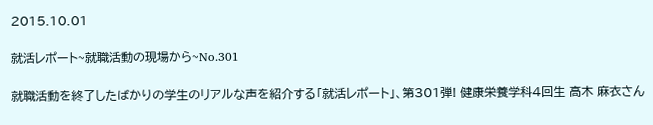2015.10.01

就活レポート~就職活動の現場から~No.301

就職活動を終了したばかりの学生のリアルな声を紹介する「就活レポート」、第301弾! 健康栄養学科4回生 高木 麻衣さん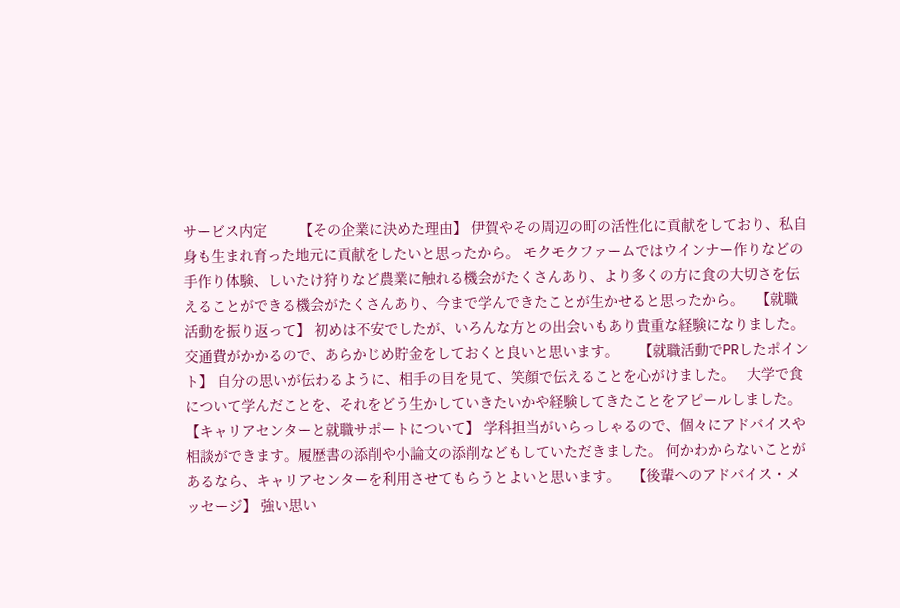サービス内定        【その企業に決めた理由】 伊賀やその周辺の町の活性化に貢献をしており、私自身も生まれ育った地元に貢献をしたいと思ったから。 モクモクファームではウインナー作りなどの手作り体験、しいたけ狩りなど農業に触れる機会がたくさんあり、より多くの方に食の大切さを伝えることができる機会がたくさんあり、今まで学んできたことが生かせると思ったから。   【就職活動を振り返って】 初めは不安でしたが、いろんな方との出会いもあり貴重な経験になりました。 交通費がかかるので、あらかじめ貯金をしておくと良いと思います。     【就職活動でPRしたポイント】 自分の思いが伝わるように、相手の目を見て、笑顔で伝えることを心がけました。   大学で食について学んだことを、それをどう生かしていきたいかや経験してきたことをアピールしました。   【キャリアセンターと就職サポートについて】 学科担当がいらっしゃるので、個々にアドバイスや相談ができます。履歴書の添削や小論文の添削などもしていただきました。 何かわからないことがあるなら、キャリアセンターを利用させてもらうとよいと思います。   【後輩へのアドバイス・メッセージ】 強い思い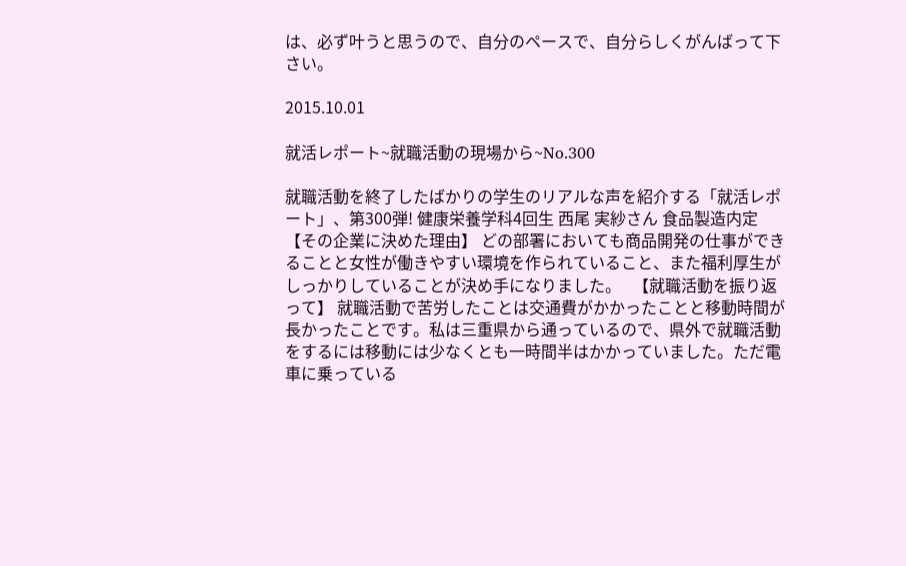は、必ず叶うと思うので、自分のペースで、自分らしくがんばって下さい。

2015.10.01

就活レポート~就職活動の現場から~No.300

就職活動を終了したばかりの学生のリアルな声を紹介する「就活レポート」、第300弾! 健康栄養学科4回生 西尾 実紗さん 食品製造内定       【その企業に決めた理由】 どの部署においても商品開発の仕事ができることと女性が働きやすい環境を作られていること、また福利厚生がしっかりしていることが決め手になりました。   【就職活動を振り返って】 就職活動で苦労したことは交通費がかかったことと移動時間が長かったことです。私は三重県から通っているので、県外で就職活動をするには移動には少なくとも一時間半はかかっていました。ただ電車に乗っている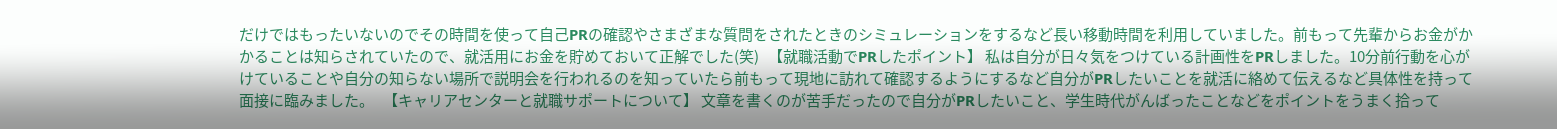だけではもったいないのでその時間を使って自己PRの確認やさまざまな質問をされたときのシミュレーションをするなど長い移動時間を利用していました。前もって先輩からお金がかかることは知らされていたので、就活用にお金を貯めておいて正解でした(笑)   【就職活動でPRしたポイント】 私は自分が日々気をつけている計画性をPRしました。10分前行動を心がけていることや自分の知らない場所で説明会を行われるのを知っていたら前もって現地に訪れて確認するようにするなど自分がPRしたいことを就活に絡めて伝えるなど具体性を持って面接に臨みました。   【キャリアセンターと就職サポートについて】 文章を書くのが苦手だったので自分がPRしたいこと、学生時代がんばったことなどをポイントをうまく拾って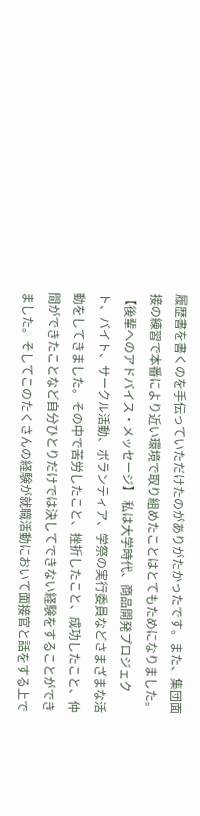履歴書を書くのを手伝っていただけたのがありがたかったです。また、集団面接の練習で本番により近い環境で取り組めたことはとてもためになりました。   【後輩へのアドバイス・メッセージ】 私は大学時代、商品開発プロジェクト、バイト、サークル活動、ボランティア、学祭の実行委員などさまざまな活動をしてきました。その中で苦労したこと、挫折したこと、成功したこと、仲間ができたことなど自分ひとりだけでは決してできない経験をすることができました。そしてこのたくさんの経験が就職活動において面接官と話をする上で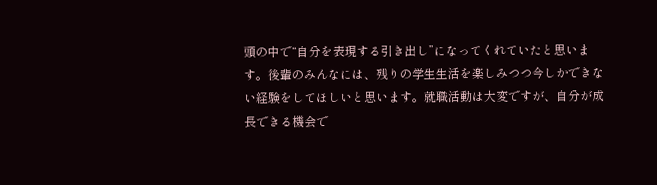頭の中で“自分を表現する引き出し”になってくれていたと思います。後輩のみんなには、残りの学生生活を楽しみつつ今しかできない経験をしてほしいと思います。就職活動は大変ですが、自分が成長できる機会で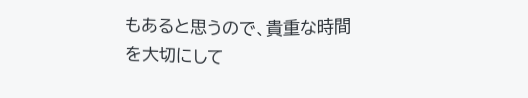もあると思うので、貴重な時間を大切にして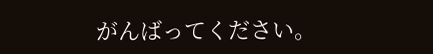がんばってください。